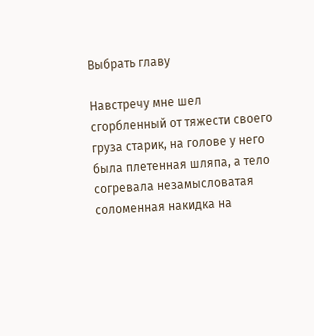Выбрать главу

Навстречу мне шел сгорбленный от тяжести своего груза старик, на голове у него была плетенная шляпа, а тело согревала незамысловатая соломенная накидка на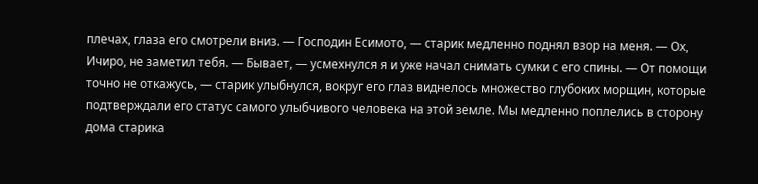плечах, глаза его смотрели вниз. — Господин Есимото, — старик медленно поднял взор на меня. — Ох, Ичиро, не заметил тебя. — Бывает, — усмехнулся я и уже начал снимать сумки с его спины. — От помощи точно не откажусь, — старик улыбнулся, вокруг его глаз виднелось множество глубоких морщин, которые подтверждали его статус самого улыбчивого человека на этой земле. Мы медленно поплелись в сторону дома старика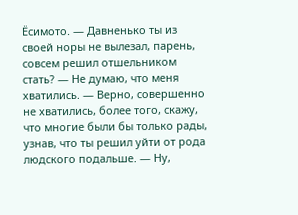Ёсимото. — Давненько ты из своей норы не вылезал, парень, совсем решил отшельником стать? — Не думаю, что меня хватились. — Верно, совершенно не хватились, более того, скажу, что многие были бы только рады, узнав, что ты решил уйти от рода людского подальше. — Ну,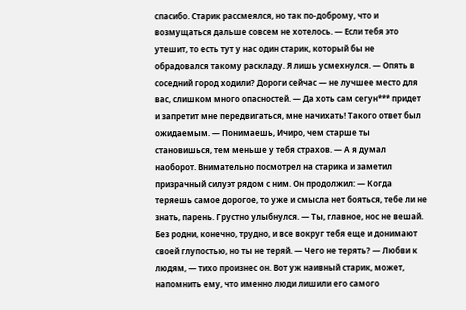спасибо. Старик рассмеялся, но так по-доброму, что и возмущаться дальше совсем не хотелось. — Если тебя это утешит, то есть тут у нас один старик, который бы не обрадовался такому раскладу. Я лишь усмехнулся. — Опять в соседний город ходили? Дороги сейчас — не лучшее место для вас, слишком много опасностей. — Да хоть сам сегун*** придет и запретит мне передвигаться, мне начихать! Такого ответ был ожидаемым. — Понимаешь, Ичиро, чем старше ты становишься, тем меньше у тебя страхов. — А я думал наоборот. Внимательно посмотрел на старика и заметил призрачный силуэт рядом с ним. Он продолжил: — Когда теряешь самое дорогое, то уже и смысла нет бояться, тебе ли не знать, парень. Грустно улыбнулся. — Ты, главное, нос не вешай. Без родни, конечно, трудно, и все вокруг тебя еще и донимают своей глупостью, но ты не теряй. — Чего не терять? — Любви к людям, — тихо произнес он. Вот уж наивный старик, может, напомнить ему, что именно люди лишили его самого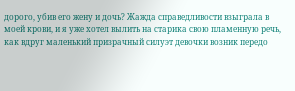дорого, убив его жену и дочь? Жажда справедливости взыграла в моей крови, и я уже хотел вылить на старика свою пламенную речь, как вдруг маленький призрачный силуэт девочки возник передо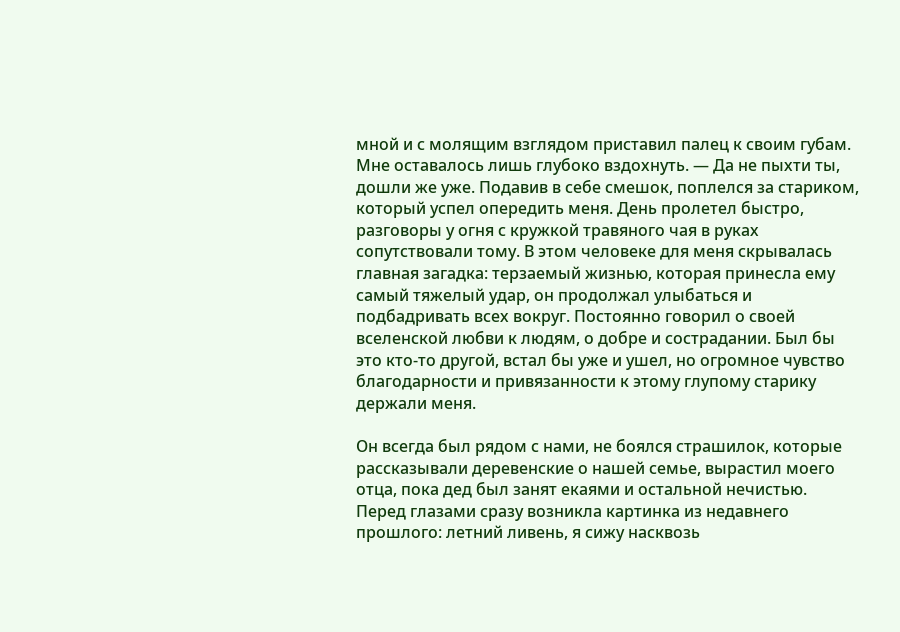мной и с молящим взглядом приставил палец к своим губам. Мне оставалось лишь глубоко вздохнуть. — Да не пыхти ты, дошли же уже. Подавив в себе смешок, поплелся за стариком, который успел опередить меня. День пролетел быстро, разговоры у огня с кружкой травяного чая в руках сопутствовали тому. В этом человеке для меня скрывалась главная загадка: терзаемый жизнью, которая принесла ему самый тяжелый удар, он продолжал улыбаться и подбадривать всех вокруг. Постоянно говорил о своей вселенской любви к людям, о добре и сострадании. Был бы это кто-то другой, встал бы уже и ушел, но огромное чувство благодарности и привязанности к этому глупому старику держали меня.

Он всегда был рядом с нами, не боялся страшилок, которые рассказывали деревенские о нашей семье, вырастил моего отца, пока дед был занят екаями и остальной нечистью. Перед глазами сразу возникла картинка из недавнего прошлого: летний ливень, я сижу насквозь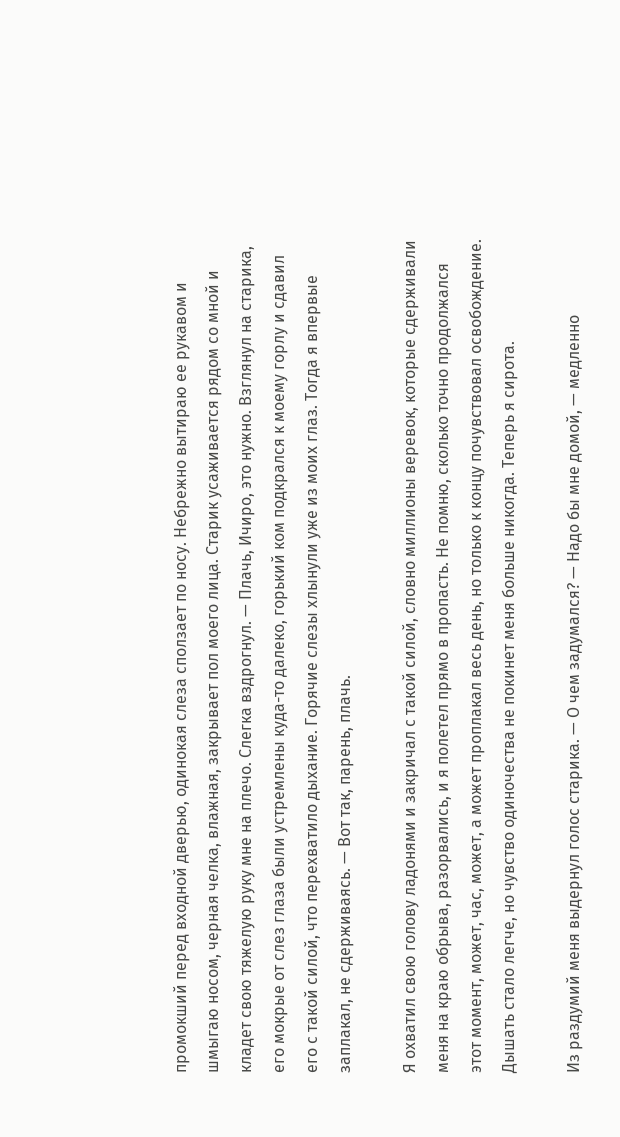промокший перед входной дверью, одинокая слеза сползает по носу. Небрежно вытираю ее рукавом и шмыгаю носом, черная челка, влажная, закрывает пол моего лица. Старик усаживается рядом со мной и кладет свою тяжелую руку мне на плечо. Слегка вздрогнул. — Плачь, Ичиро, это нужно. Взглянул на старика, его мокрые от слез глаза были устремлены куда-то далеко, горький ком подкрался к моему горлу и сдавил его с такой силой, что перехватило дыхание. Горячие слезы хлынули уже из моих глаз. Тогда я впервые заплакал, не сдерживаясь. — Вот так, парень, плачь.

Я охватил свою голову ладонями и закричал с такой силой, словно миллионы веревок, которые сдерживали меня на краю обрыва, разорвались, и я полетел прямо в пропасть. Не помню, сколько точно продолжался этот момент, может, час, может, а может проплакал весь день, но только к концу почувствовал освобождение. Дышать стало легче, но чувство одиночества не покинет меня больше никогда. Теперь я сирота.

Из раздумий меня выдернул голос старика. — О чем задумался? — Надо бы мне домой, — медленно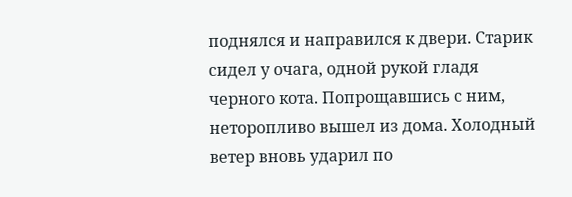поднялся и направился к двери. Старик сидел у очага, одной рукой гладя черного кота. Попрощавшись с ним, неторопливо вышел из дома. Холодный ветер вновь ударил по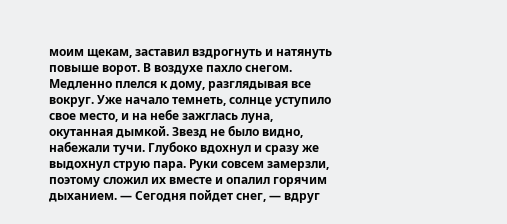моим щекам, заставил вздрогнуть и натянуть повыше ворот. В воздухе пахло снегом. Медленно плелся к дому, разглядывая все вокруг. Уже начало темнеть, солнце уступило свое место, и на небе зажглась луна, окутанная дымкой. Звезд не было видно, набежали тучи. Глубоко вдохнул и сразу же выдохнул струю пара. Руки совсем замерзли, поэтому сложил их вместе и опалил горячим дыханием. — Сегодня пойдет снег, — вдруг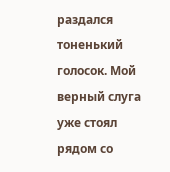раздался тоненький голосок. Мой верный слуга уже стоял рядом со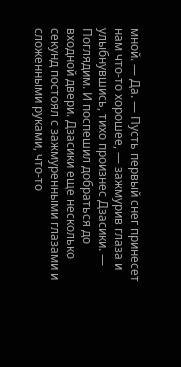мной. — Да. — Пусть первый снег принесет нам что-то хорошее, — зажмурив глаза и улыбнувшись, тихо произнес Дзасики. — Поглядим. И поспешил добраться до входной двери. Дзасики еще несколько секунд постоял с зажмуренными глазами и сложенными руками, что-то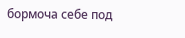бормоча себе под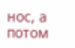нос, а потом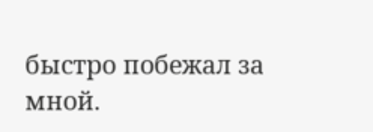быстро побежал за мной.